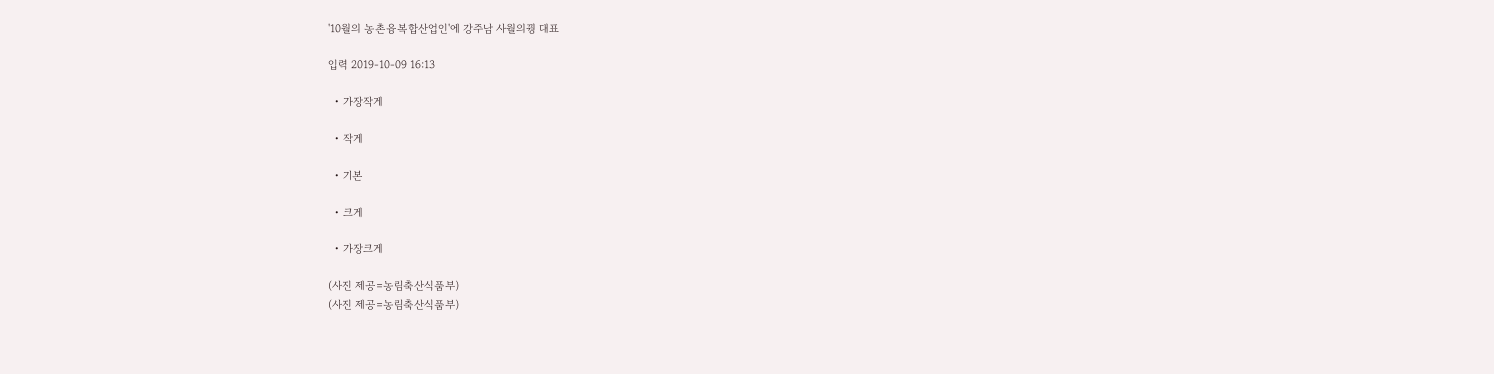'10월의 농촌융복합산업인'에 강주남 사월의꿩 대표

입력 2019-10-09 16:13

  • 가장작게

  • 작게

  • 기본

  • 크게

  • 가장크게

(사진 제공=농림축산식품부)
(사진 제공=농림축산식품부)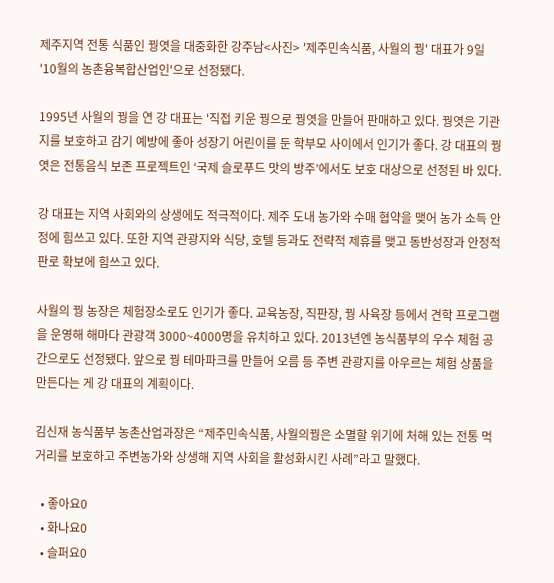제주지역 전통 식품인 꿩엿을 대중화한 강주남<사진> '제주민속식품, 사월의 꿩' 대표가 9일 '10월의 농촌융복합산업인'으로 선정됐다.

1995년 사월의 꿩을 연 강 대표는 '직접 키운 꿩으로 꿩엿을 만들어 판매하고 있다. 꿩엿은 기관지를 보호하고 감기 예방에 좋아 성장기 어린이를 둔 학부모 사이에서 인기가 좋다. 강 대표의 꿩엿은 전통음식 보존 프로젝트인 ‘국제 슬로푸드 맛의 방주’에서도 보호 대상으로 선정된 바 있다.

강 대표는 지역 사회와의 상생에도 적극적이다. 제주 도내 농가와 수매 협약을 맺어 농가 소득 안정에 힘쓰고 있다. 또한 지역 관광지와 식당, 호텔 등과도 전략적 제휴를 맺고 동반성장과 안정적 판로 확보에 힘쓰고 있다.

사월의 꿩 농장은 체험장소로도 인기가 좋다. 교육농장, 직판장, 꿩 사육장 등에서 견학 프로그램을 운영해 해마다 관광객 3000~4000명을 유치하고 있다. 2013년엔 농식품부의 우수 체험 공간으로도 선정됐다. 앞으로 꿩 테마파크를 만들어 오름 등 주변 관광지를 아우르는 체험 상품을 만든다는 게 강 대표의 계획이다.

김신재 농식품부 농촌산업과장은 “제주민속식품, 사월의꿩은 소멸할 위기에 처해 있는 전통 먹거리를 보호하고 주변농가와 상생해 지역 사회을 활성화시킨 사례”라고 말했다.

  • 좋아요0
  • 화나요0
  • 슬퍼요0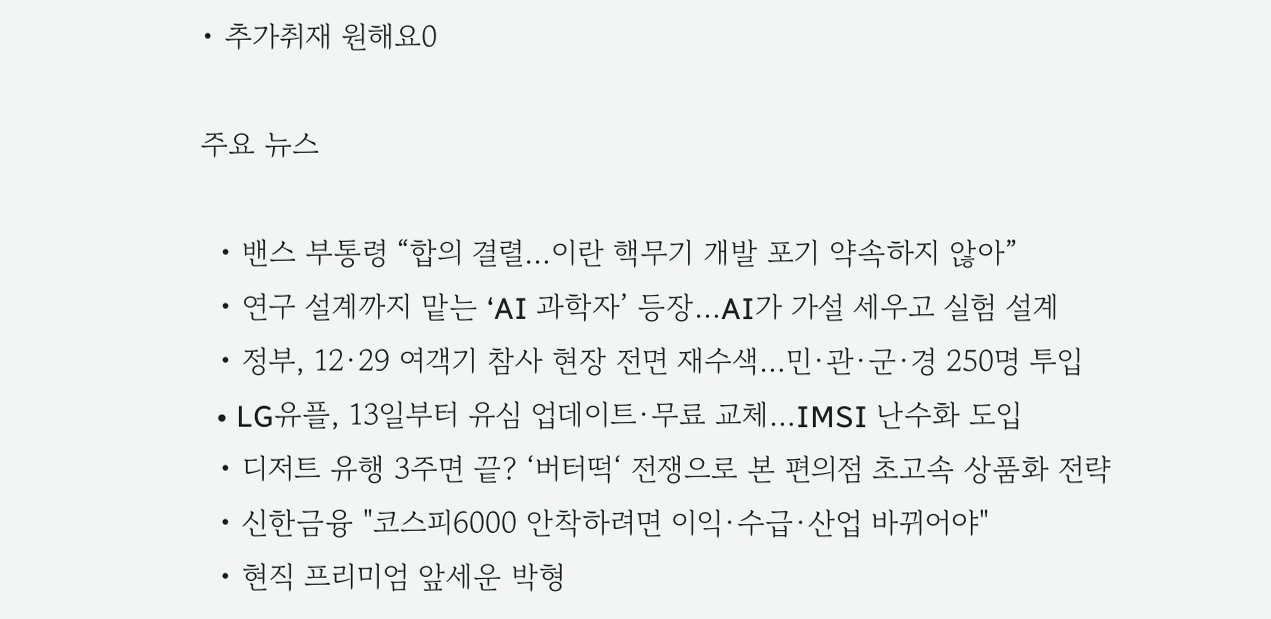• 추가취재 원해요0

주요 뉴스

  • 밴스 부통령 “합의 결렬…이란 핵무기 개발 포기 약속하지 않아”
  • 연구 설계까지 맡는 ‘AI 과학자’ 등장…AI가 가설 세우고 실험 설계
  • 정부, 12·29 여객기 참사 현장 전면 재수색…민·관·군·경 250명 투입
  • LG유플, 13일부터 유심 업데이트·무료 교체…IMSI 난수화 도입
  • 디저트 유행 3주면 끝? ‘버터떡‘ 전쟁으로 본 편의점 초고속 상품화 전략
  • 신한금융 "코스피6000 안착하려면 이익·수급·산업 바뀌어야"
  • 현직 프리미엄 앞세운 박형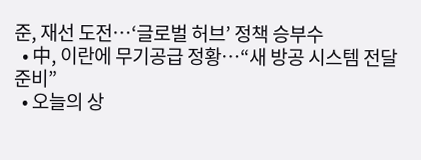준, 재선 도전…‘글로벌 허브’ 정책 승부수
  • 中, 이란에 무기공급 정황…“새 방공 시스템 전달 준비”
  • 오늘의 상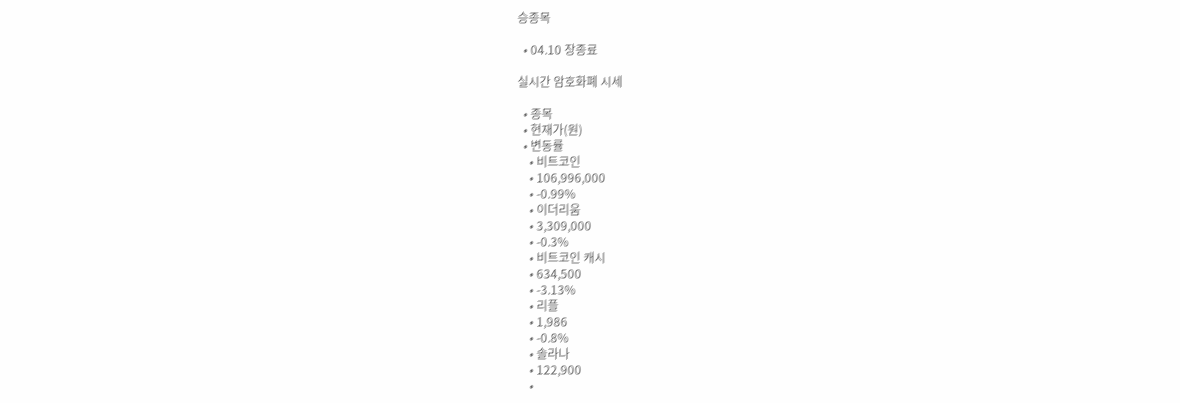승종목

  • 04.10 장종료

실시간 암호화폐 시세

  • 종목
  • 현재가(원)
  • 변동률
    • 비트코인
    • 106,996,000
    • -0.99%
    • 이더리움
    • 3,309,000
    • -0.3%
    • 비트코인 캐시
    • 634,500
    • -3.13%
    • 리플
    • 1,986
    • -0.8%
    • 솔라나
    • 122,900
    •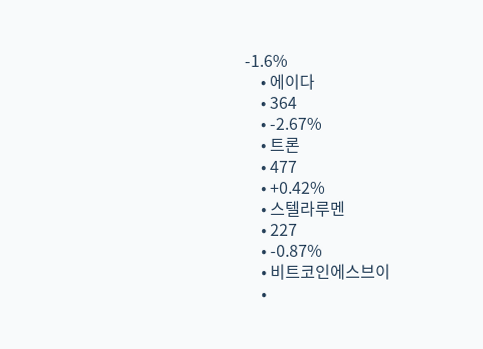-1.6%
    • 에이다
    • 364
    • -2.67%
    • 트론
    • 477
    • +0.42%
    • 스텔라루멘
    • 227
    • -0.87%
    • 비트코인에스브이
    •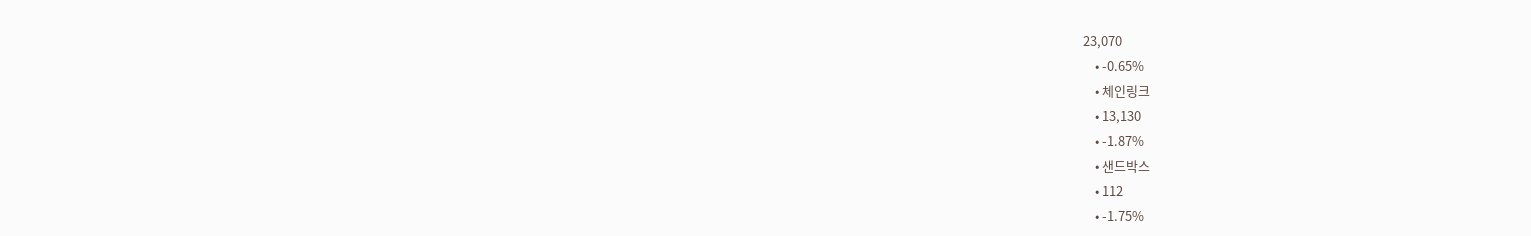23,070
    • -0.65%
    • 체인링크
    • 13,130
    • -1.87%
    • 샌드박스
    • 112
    • -1.75%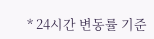* 24시간 변동률 기준